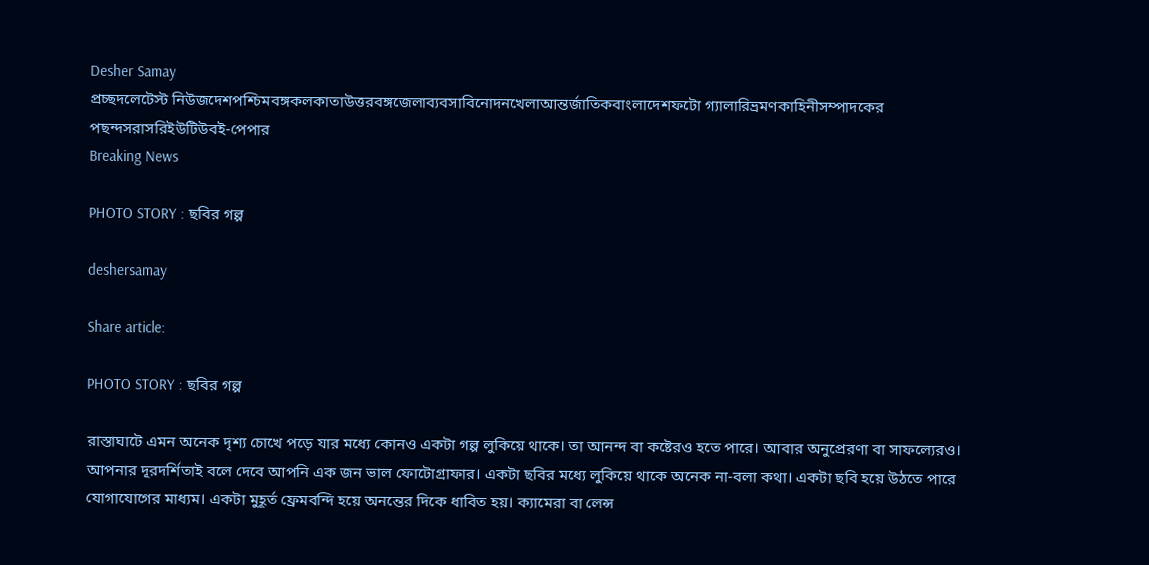Desher Samay
প্রচ্ছদলেটেস্ট নিউজদেশপশ্চিমবঙ্গকলকাতাউত্তরবঙ্গজেলাব্যবসাবিনোদনখেলাআন্তর্জাতিকবাংলাদেশফটো গ্যালারিভ্রমণকাহিনীসম্পাদকের পছন্দসরাসরিইউটিউবই-পেপার
Breaking News

PHOTO STORY : ছবির গল্প

deshersamay

Share article:

PHOTO STORY : ছবির গল্প

রাস্তাঘাটে এমন অনেক দৃশ্য চোখে পড়ে যার মধ্যে কোনও একটা গল্প লুকিয়ে থাকে। তা আনন্দ বা কষ্টেরও হতে পারে। আবার অনুপ্রেরণা বা সাফল্যেরও। আপনার দূরদর্শিতাই বলে দেবে আপনি এক জন ভাল ফোটোগ্রাফার। একটা ছবির মধ্যে লুকিয়ে থাকে অনেক না-বলা কথা। একটা ছবি হয়ে উঠতে পারে যোগাযোগের মাধ্যম। একটা মুহূর্ত ফ্রেমবন্দি হয়ে অনন্তের দিকে ধাবিত হয়। ক্যামেরা বা লেন্স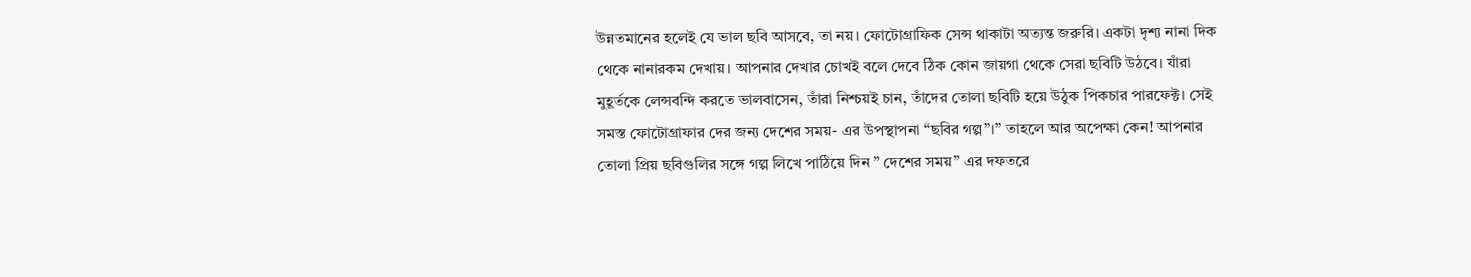উন্নতমানের হলেই যে ভাল ছবি আসবে, তা নয়। ফোটোগ্রাফিক সেন্স থাকাটা অত্যন্ত জরুরি। একটা দৃশ্য নানা দিক থেকে নানারকম দেখায়। আপনার দেখার চোখই বলে দেবে ঠিক কোন জায়গা থেকে সেরা ছবিটি উঠবে। যাঁরা মুহূর্তকে লেন্সবন্দি করতে ভালবাসেন, তাঁরা নিশ্চয়ই চান, তাঁদের তোলা ছবিটি হয়ে উঠুক পিকচার পারফেক্ট। সেই সমস্ত ফোটোগ্রাফার দের জন্য দেশের সময়- এর উপস্থাপনা “ছবির গল্প”।” তাহলে আর অপেক্ষা কেন! আপনার তোলা প্রিয় ছবিগুলির সঙ্গে গল্প লিখে পাঠিয়ে দিন ” দেশের সময়” এর দফতরে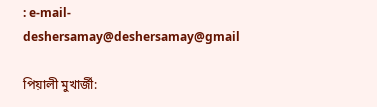: e-mail- deshersamay@deshersamay@gmail

পিয়ালী মুখার্জী: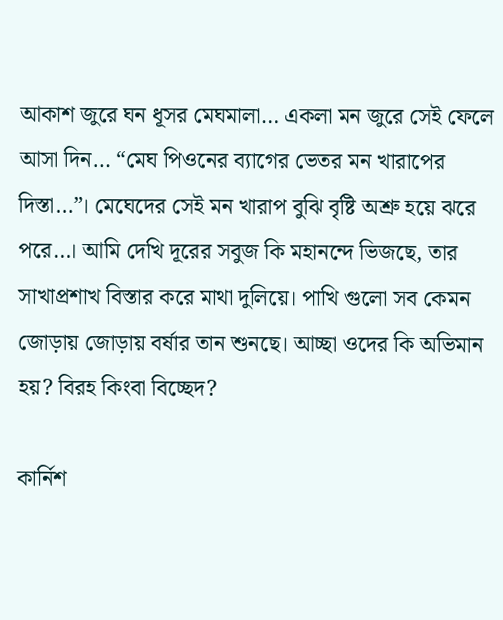আকাশ জুরে ঘন ধূসর মেঘমালা… একলা মন জুরে সেই ফেলে আসা দিন… “মেঘ পিওনের ব্যাগের ভেতর মন খারাপের দিস্তা…”। মেঘেদের সেই মন খারাপ বুঝি বৃষ্টি অশ্রু হয়ে ঝরে পরে…। আমি দেখি দূরের সবুজ কি মহানন্দে ভিজছে, তার সাখাপ্রশাখ বিস্তার করে মাথা দুলিয়ে। পাখি গুলো সব কেমন জোড়ায় জোড়ায় বর্ষার তান শুনছে। আচ্ছা ওদের কি অভিমান হয়? বিরহ কিংবা বিচ্ছেদ?

কার্নিশ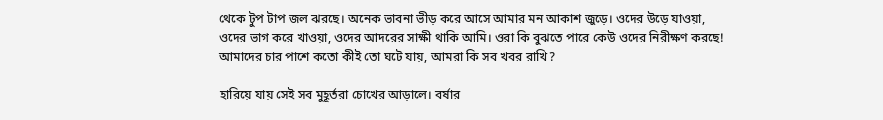থেকে টুপ টাপ জল ঝরছে। অনেক ভাবনা ভীড় করে আসে আমার মন আকাশ জুড়ে। ওদের উড়ে যাওয়া, ওদের ভাগ করে খাওয়া, ওদের আদরের সাক্ষী থাকি আমি। ওরা কি বুঝতে পারে কেউ ওদের নিরীক্ষণ করছে! আমাদের চার পাশে কতো কীই তো ঘটে যায়, আমরা কি সব খবর রাখি?

হারিয়ে যায় সেই সব মুহূর্তরা চোখের আড়ালে। বর্ষার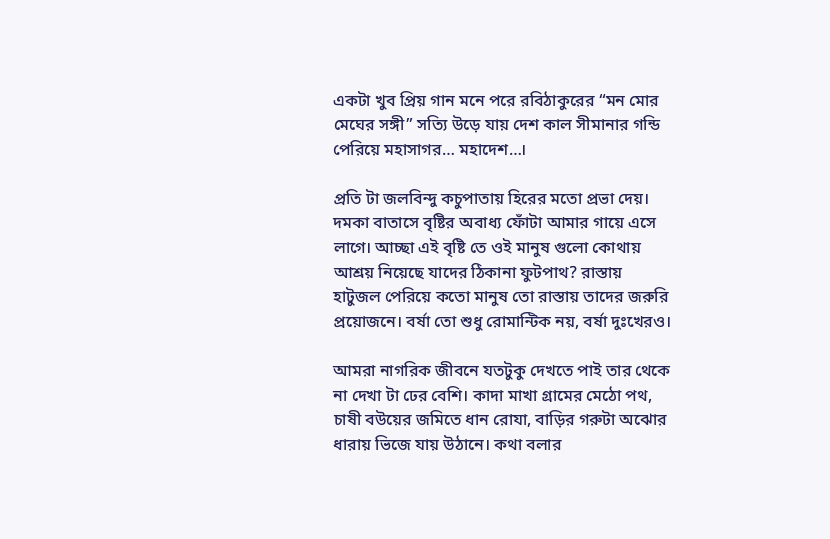একটা খুব প্রিয় গান মনে পরে রবিঠাকুরের “মন মোর মেঘের সঙ্গী” সত্যি উড়ে যায় দেশ কাল সীমানার গন্ডি পেরিয়ে মহাসাগর… মহাদেশ…।

প্রতি টা জলবিন্দু কচুপাতায় হিরের মতো প্রভা দেয়। দমকা বাতাসে বৃষ্টির অবাধ্য ফোঁটা আমার গায়ে এসে লাগে। আচ্ছা এই বৃষ্টি তে ওই মানুষ গুলো কোথায় আশ্রয় নিয়েছে যাদের ঠিকানা ফুটপাথ? রাস্তায় হাটুজল পেরিয়ে কতো মানুষ তো রাস্তায় তাদের জরুরি প্রয়োজনে। বর্ষা তো শুধু রোমান্টিক নয়, বর্ষা দুঃখেরও।

আমরা নাগরিক জীবনে যতটুকু দেখতে পাই তার থেকে না দেখা টা ঢের বেশি। কাদা মাখা গ্রামের মেঠো পথ, চাষী বউয়ের জমিতে ধান রোযা, বাড়ির গরুটা অঝোর ধারায় ভিজে যায় উঠানে। কথা বলার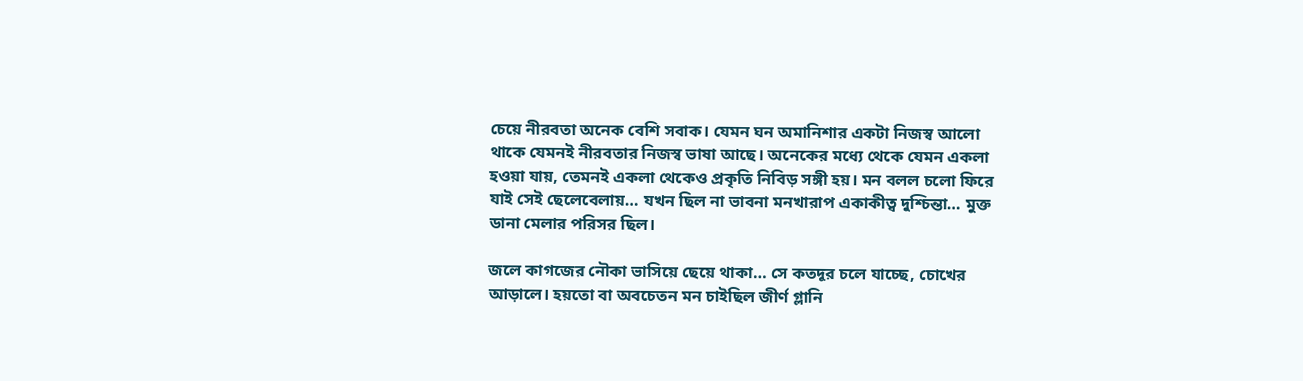চেয়ে নীরবতা অনেক বেশি সবাক। যেমন ঘন অমানিশার একটা নিজস্ব আলো থাকে যেমনই নীরবতার নিজস্ব ভাষা আছে। অনেকের মধ্যে থেকে যেমন একলা হওয়া যায়, তেমনই একলা থেকেও প্রকৃতি নিবিড় সঙ্গী হয়। মন বলল চলো ফিরে যাই সেই ছেলেবেলায়… যখন ছিল না ভাবনা মনখারাপ একাকীত্ব দুশ্চিন্তা… মুক্ত ডানা মেলার পরিসর ছিল।

জলে কাগজের নৌকা ভাসিয়ে ছেয়ে থাকা… সে কতদূর চলে যাচ্ছে, চোখের আড়ালে। হয়তো বা অবচেতন মন চাইছিল জীর্ণ গ্লানি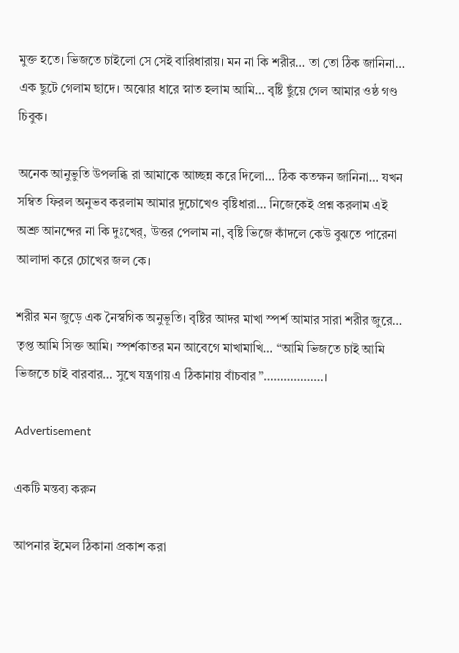মুক্ত হতে। ভিজতে চাইলো সে সেই বারিধারায়। মন না কি শরীর… তা তো ঠিক জানিনা… এক ছুটে গেলাম ছাদে। অঝোর ধারে স্নাত হলাম আমি… বৃষ্টি ছুঁয়ে গেল আমার ওষ্ঠ গণ্ড চিবুক।

অনেক আনুভুতি উপলব্ধি রা আমাকে আচ্ছন্ন করে দিলো… ঠিক কতক্ষন জানিনা… যখন সম্বিত ফিরল অনুভব করলাম আমার দুচোখেও বৃষ্টিধারা… নিজেকেই প্রশ্ন করলাম এই অশ্রু আনন্দের না কি দুঃখের্‌, উত্তর পেলাম না, বৃষ্টি ভিজে কাঁদলে কেউ বুঝতে পারেনা আলাদা করে চোখের জল কে।

শরীর মন জুড়ে এক নৈস্বগিক অনুভূতি। বৃষ্টির আদর মাখা স্পর্শ আমার সারা শরীর জুরে… তৃপ্ত আমি সিক্ত আমি। স্পর্শকাতর মন আবেগে মাখামাখি… “আমি ভিজতে চাই আমি ভিজতে চাই বারবার… সুখে যন্ত্রণায় এ ঠিকানায় বাঁচবার”………………।

Advertisement

একটি মন্তব্য করুন

আপনার ইমেল ঠিকানা প্রকাশ করা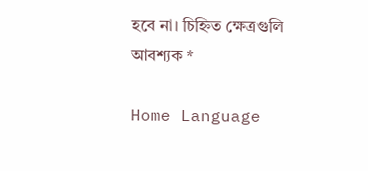হবে না। চিহ্নিত ক্ষেত্রগুলি আবশ্যক *

Home Language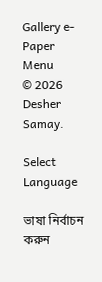Gallery e-Paper
Menu
© 2026 Desher Samay.

Select Language

ভাষা নির্বাচন করুন